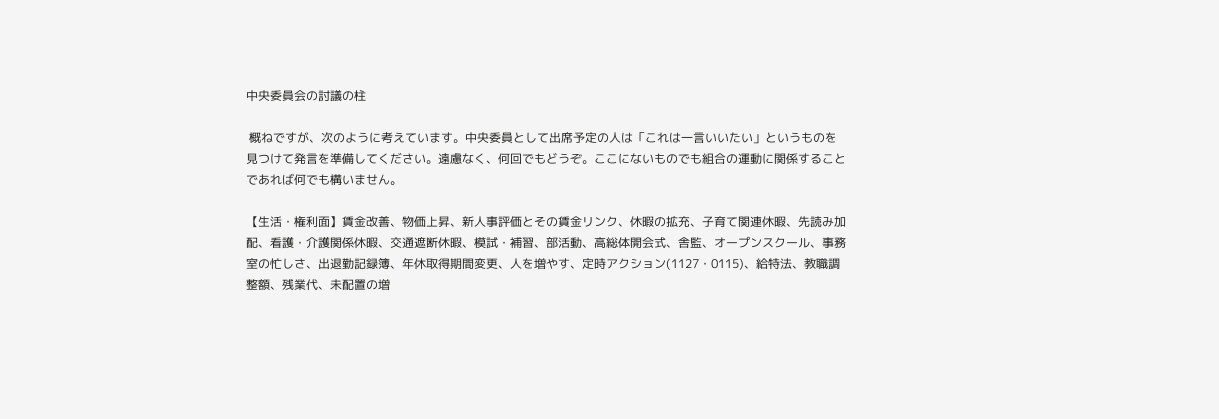中央委員会の討議の柱

 概ねですが、次のように考えています。中央委員として出席予定の人は「これは一言いいたい」というものを見つけて発言を準備してください。遠慮なく、何回でもどうぞ。ここにないものでも組合の運動に関係することであれば何でも構いません。

【生活・権利面】賃金改善、物価上昇、新人事評価とその賃金リンク、休暇の拡充、子育て関連休暇、先読み加配、看護・介護関係休暇、交通遮断休暇、模試・補習、部活動、高総体開会式、舎監、オープンスクール、事務室の忙しさ、出退勤記録簿、年休取得期間変更、人を増やす、定時アクション(1127・0115)、給特法、教職調整額、残業代、未配置の増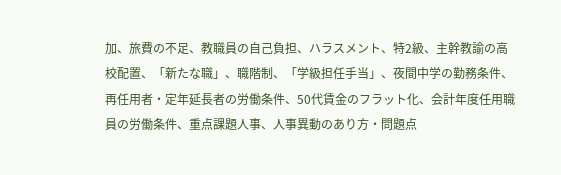加、旅費の不足、教職員の自己負担、ハラスメント、特2級、主幹教諭の高校配置、「新たな職」、職階制、「学級担任手当」、夜間中学の勤務条件、再任用者・定年延長者の労働条件、50代賃金のフラット化、会計年度任用職員の労働条件、重点課題人事、人事異動のあり方・問題点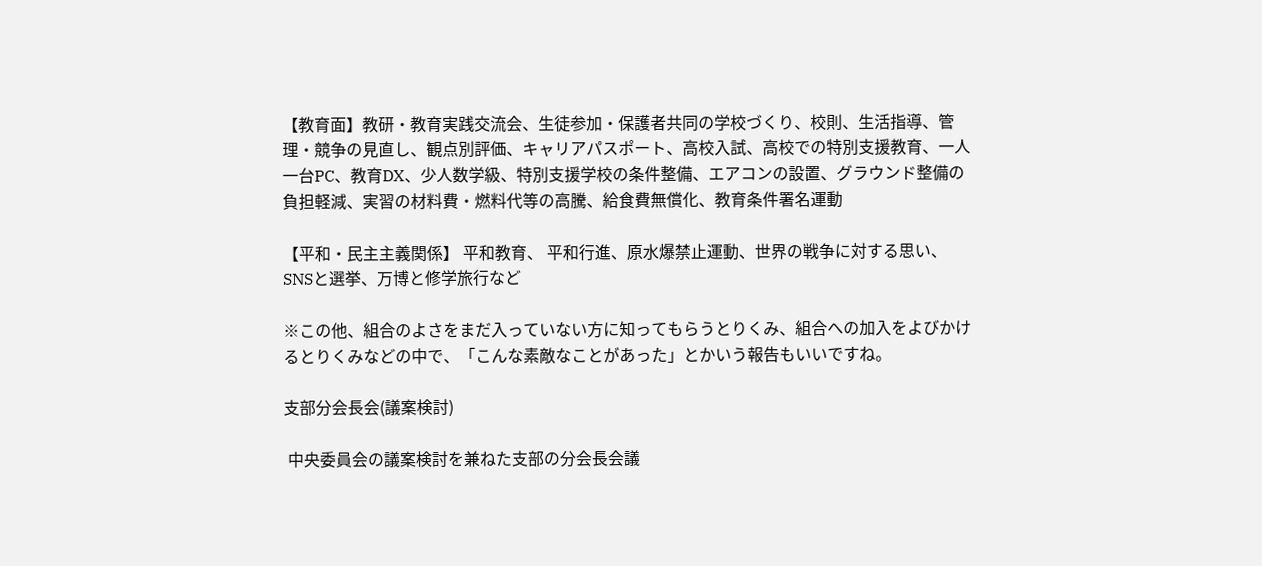【教育面】教研・教育実践交流会、生徒参加・保護者共同の学校づくり、校則、生活指導、管理・競争の見直し、観点別評価、キャリアパスポート、高校入試、高校での特別支援教育、一人一台PC、教育DX、少人数学級、特別支援学校の条件整備、エアコンの設置、グラウンド整備の負担軽減、実習の材料費・燃料代等の高騰、給食費無償化、教育条件署名運動

【平和・民主主義関係】 平和教育、 平和行進、原水爆禁止運動、世界の戦争に対する思い、SNSと選挙、万博と修学旅行など

※この他、組合のよさをまだ入っていない方に知ってもらうとりくみ、組合への加入をよびかけるとりくみなどの中で、「こんな素敵なことがあった」とかいう報告もいいですね。

支部分会長会(議案検討)

 中央委員会の議案検討を兼ねた支部の分会長会議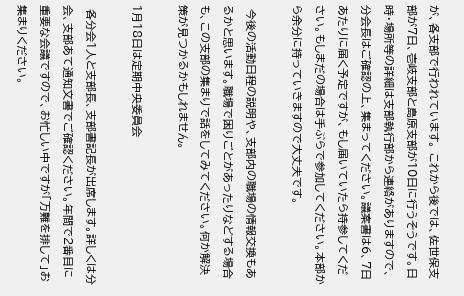が、各支部で行われています。 これから後では、佐世保支部が7日、壱岐支部と島原支部が10日に行うそうです。日時・場所等の詳細は支部執行部から連絡がありますので、分会長はご確認の上、集まってください。議案書は6、7日あたりに届く予定ですが、もし届いていたら持参してください。もしまだの場合は手ぶらで参加してください。本部から余分に持っていきますので大丈夫です。

 今後の活動日程の説明や、支部内の職場の情報交換もあるかと思います。職場で困りごとがあったりなどする場合も、この支部の集まりで話をしてみてください。何か解決策が見つかるかもしれません。

1月18日は定期中央委員会

 各分会1人と支部長、支部書記長が出席します。詳しくは分会、支部あて通知文書でご確認ください。年間で2番目に重要な会議ですので、お忙しい中ですが「万難を排して」お集まりください。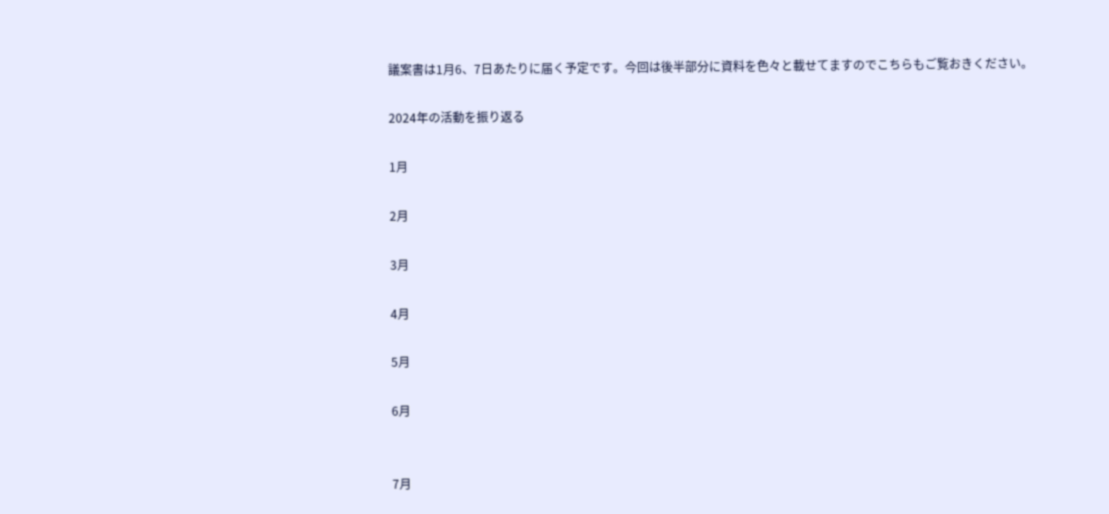議案書は1月6、7日あたりに届く予定です。今回は後半部分に資料を色々と載せてますのでこちらもご覧おきください。

2024年の活動を振り返る

1月

2月

3月

4月

5月

6月


7月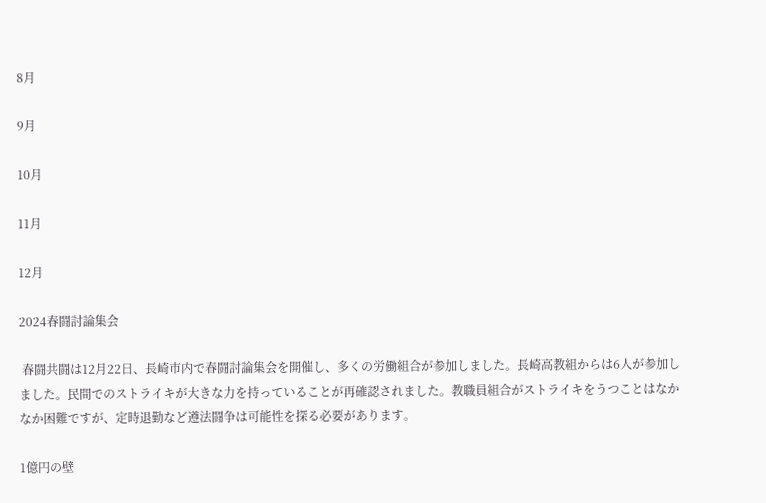8月

9月

10月

11月

12月

2024春闘討論集会

 春闘共闘は12月22日、長崎市内で春闘討論集会を開催し、多くの労働組合が参加しました。長崎高教組からは6人が参加しました。民間でのストライキが大きな力を持っていることが再確認されました。教職員組合がストライキをうつことはなかなか困難ですが、定時退勤など遵法闘争は可能性を探る必要があります。

1億円の壁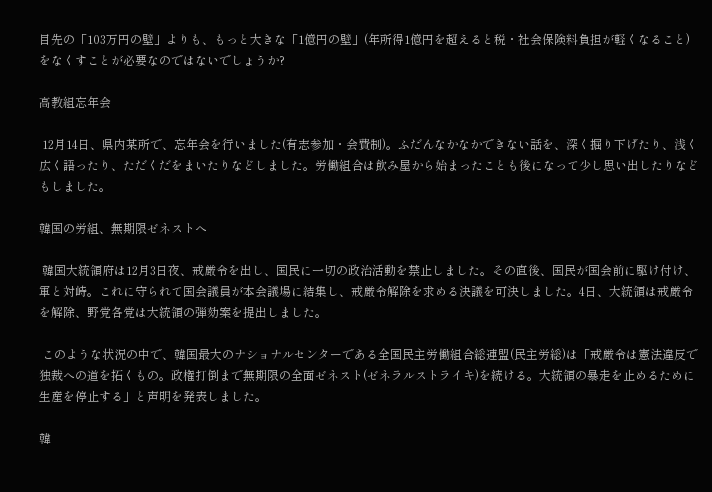目先の「103万円の壁」よりも、もっと大きな「1億円の壁」(年所得1億円を超えると税・社会保険料負担が軽くなること)をなくすことが必要なのではないでしょうか?

高教組忘年会

 12月14日、県内某所で、忘年会を行いました(有志参加・会費制)。ふだんなかなかできない話を、深く掘り下げたり、浅く広く語ったり、ただくだをまいたりなどしました。労働組合は飲み屋から始まったことも後になって少し思い出したりなどもしました。

韓国の労組、無期限ゼネストへ

 韓国大統領府は12月3日夜、戒厳令を出し、国民に一切の政治活動を禁止しました。その直後、国民が国会前に駆け付け、軍と対峙。これに守られて国会議員が本会議場に結集し、戒厳令解除を求める決議を可決しました。4日、大統領は戒厳令を解除、野党各党は大統領の弾劾案を提出しました。

 このような状況の中で、韓国最大のナショナルセンターである全国民主労働組合総連盟(民主労総)は「戒厳令は憲法違反で独裁への道を拓くもの。政権打倒まで無期限の全面ゼネスト(ゼネラルストライキ)を続ける。大統領の暴走を止めるために生産を停止する」と声明を発表しました。

韓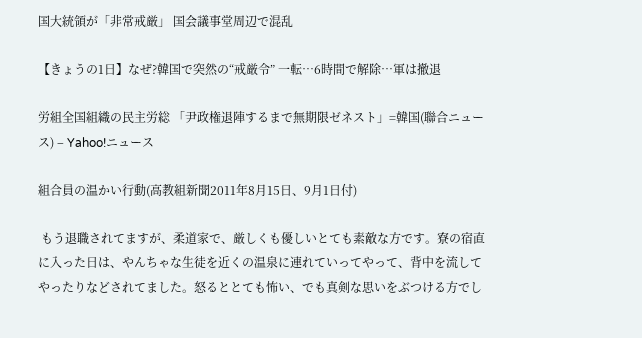国大統領が「非常戒厳」 国会議事堂周辺で混乱

【きょうの1日】なぜ?韓国で突然の“戒厳令” 一転…6時間で解除…軍は撤退

労組全国組織の民主労総 「尹政権退陣するまで無期限ゼネスト」=韓国(聯合ニュース) – Yahoo!ニュース

組合員の温かい行動(高教組新聞2011年8月15日、9月1日付)

 もう退職されてますが、柔道家で、厳しくも優しいとても素敵な方です。寮の宿直に入った日は、やんちゃな生徒を近くの温泉に連れていってやって、背中を流してやったりなどされてました。怒るととても怖い、でも真剣な思いをぶつける方でし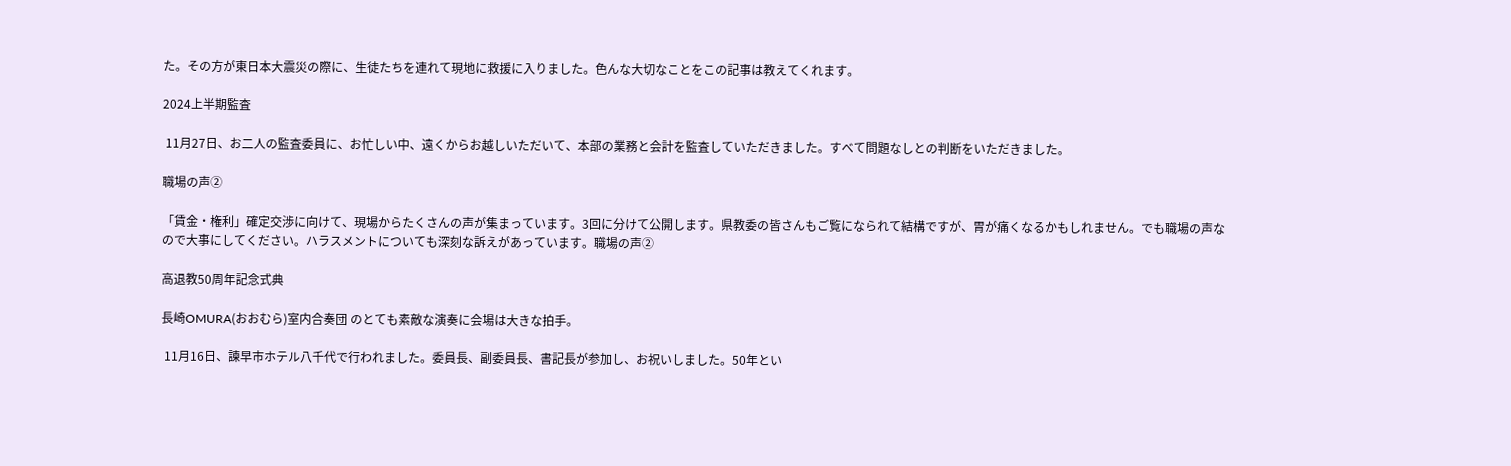た。その方が東日本大震災の際に、生徒たちを連れて現地に救援に入りました。色んな大切なことをこの記事は教えてくれます。

2024上半期監査

 11月27日、お二人の監査委員に、お忙しい中、遠くからお越しいただいて、本部の業務と会計を監査していただきました。すべて問題なしとの判断をいただきました。

職場の声②

「賃金・権利」確定交渉に向けて、現場からたくさんの声が集まっています。3回に分けて公開します。県教委の皆さんもご覧になられて結構ですが、胃が痛くなるかもしれません。でも職場の声なので大事にしてください。ハラスメントについても深刻な訴えがあっています。職場の声②

高退教50周年記念式典

長崎OMURA(おおむら)室内合奏団 のとても素敵な演奏に会場は大きな拍手。

 11月16日、諫早市ホテル八千代で行われました。委員長、副委員長、書記長が参加し、お祝いしました。50年とい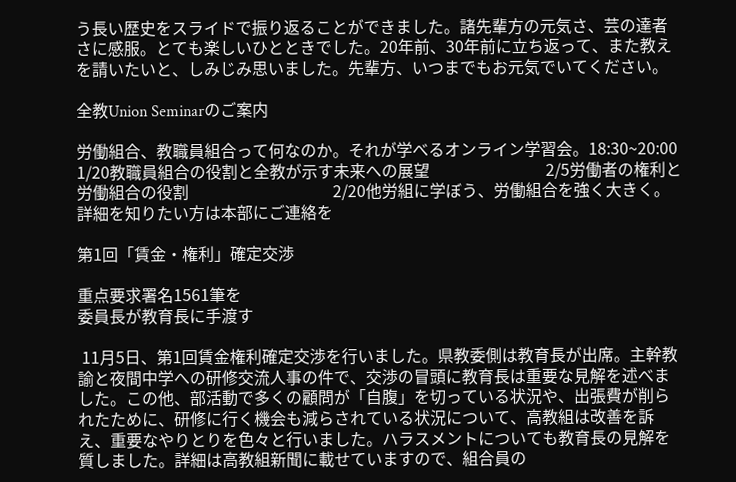う長い歴史をスライドで振り返ることができました。諸先輩方の元気さ、芸の達者さに感服。とても楽しいひとときでした。20年前、30年前に立ち返って、また教えを請いたいと、しみじみ思いました。先輩方、いつまでもお元気でいてください。

全教Union Seminarのご案内

労働組合、教職員組合って何なのか。それが学べるオンライン学習会。18:30~20:00                                        1/20教職員組合の役割と全教が示す未来への展望                             2/5労働者の権利と労働組合の役割                                    2/20他労組に学ぼう、労働組合を強く大きく。                              詳細を知りたい方は本部にご連絡を

第1回「賃金・権利」確定交渉

重点要求署名1561筆を
委員長が教育長に手渡す

 11月5日、第1回賃金権利確定交渉を行いました。県教委側は教育長が出席。主幹教諭と夜間中学への研修交流人事の件で、交渉の冒頭に教育長は重要な見解を述べました。この他、部活動で多くの顧問が「自腹」を切っている状況や、出張費が削られたために、研修に行く機会も減らされている状況について、高教組は改善を訴え、重要なやりとりを色々と行いました。ハラスメントについても教育長の見解を質しました。詳細は高教組新聞に載せていますので、組合員の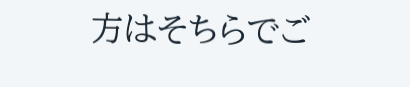方はそちらでご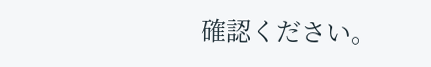確認ください。